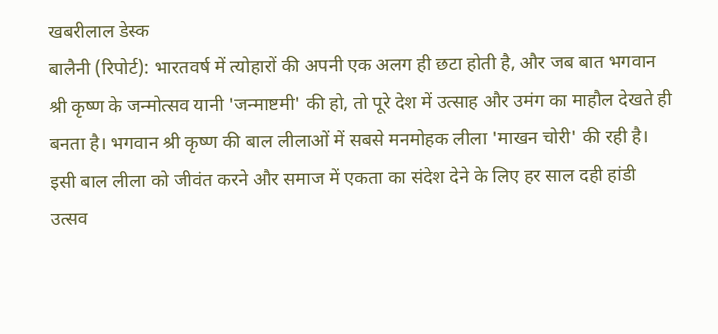खबरीलाल डेस्क
बालैनी (रिपोर्ट): भारतवर्ष में त्योहारों की अपनी एक अलग ही छटा होती है, और जब बात भगवान श्री कृष्ण के जन्मोत्सव यानी 'जन्माष्टमी' की हो, तो पूरे देश में उत्साह और उमंग का माहौल देखते ही बनता है। भगवान श्री कृष्ण की बाल लीलाओं में सबसे मनमोहक लीला 'माखन चोरी' की रही है। इसी बाल लीला को जीवंत करने और समाज में एकता का संदेश देने के लिए हर साल दही हांडी उत्सव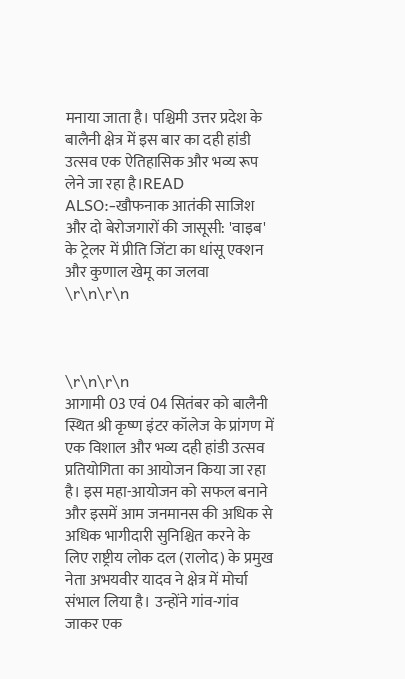मनाया जाता है। पश्चिमी उत्तर प्रदेश के बालैनी क्षेत्र में इस बार का दही हांडी उत्सव एक ऐतिहासिक और भव्य रूप लेने जा रहा है।READ ALSO:-खौफनाक आतंकी साजिश और दो बेरोजगारों की जासूसी: 'वाइब' के ट्रेलर में प्रीति जिंटा का धांसू एक्शन और कुणाल खेमू का जलवा
\r\n\r\n



\r\n\r\n
आगामी 03 एवं 04 सितंबर को बालैनी स्थित श्री कृष्ण इंटर कॉलेज के प्रांगण में एक विशाल और भव्य दही हांडी उत्सव प्रतियोगिता का आयोजन किया जा रहा है। इस महा-आयोजन को सफल बनाने और इसमें आम जनमानस की अधिक से अधिक भागीदारी सुनिश्चित करने के लिए राष्ट्रीय लोक दल (रालोद) के प्रमुख नेता अभयवीर यादव ने क्षेत्र में मोर्चा संभाल लिया है। उन्होंने गांव-गांव जाकर एक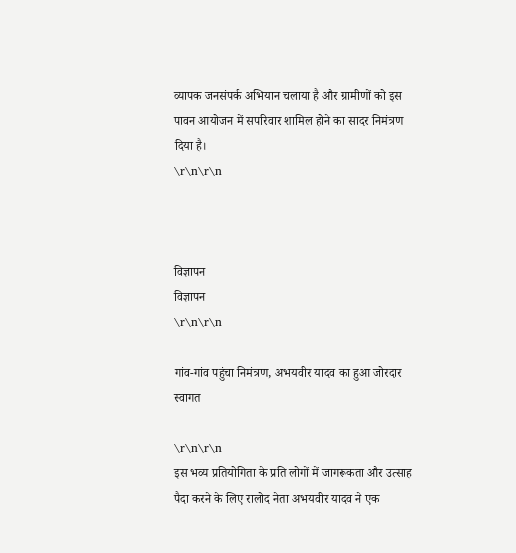व्यापक जनसंपर्क अभियान चलाया है और ग्रामीणों को इस पावन आयोजन में सपरिवार शामिल होने का सादर निमंत्रण दिया है।
\r\n\r\n



विज्ञापन
विज्ञापन
\r\n\r\n

गांव-गांव पहुंचा निमंत्रण, अभयवीर यादव का हुआ जोरदार स्वागत

\r\n\r\n
इस भव्य प्रतियोगिता के प्रति लोगों में जागरूकता और उत्साह पैदा करने के लिए रालोद नेता अभयवीर यादव ने एक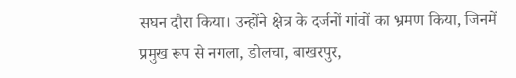सघन दौरा किया। उन्होंने क्षेत्र के दर्जनों गांवों का भ्रमण किया, जिनमें प्रमुख रूप से नगला, डोलचा, बाखरपुर,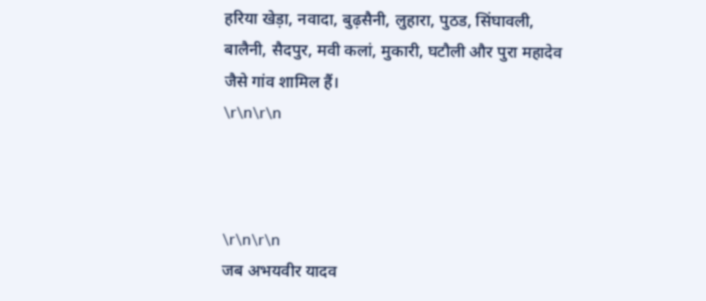हरिया खेड़ा, नवादा, बुढ़सैनी, लुहारा, पुठड, सिंघावली, बालैनी, सैदपुर, मवी कलां, मुकारी, घटौली और पुरा महादेव जैसे गांव शामिल हैं।
\r\n\r\n



\r\n\r\n
जब अभयवीर यादव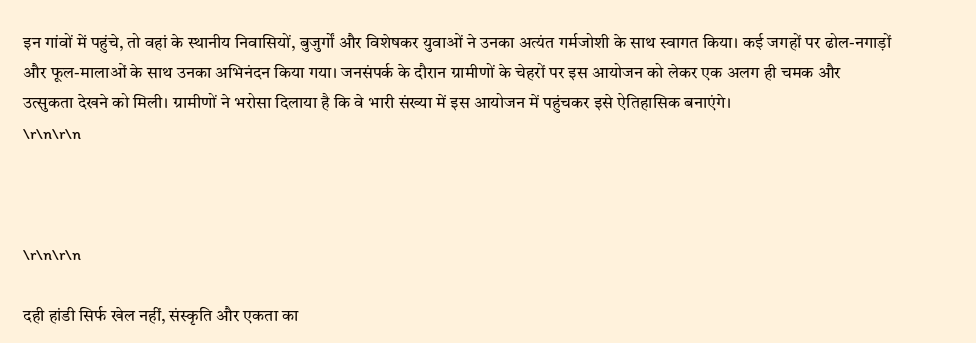इन गांवों में पहुंचे, तो वहां के स्थानीय निवासियों, बुजुर्गों और विशेषकर युवाओं ने उनका अत्यंत गर्मजोशी के साथ स्वागत किया। कई जगहों पर ढोल-नगाड़ों और फूल-मालाओं के साथ उनका अभिनंदन किया गया। जनसंपर्क के दौरान ग्रामीणों के चेहरों पर इस आयोजन को लेकर एक अलग ही चमक और उत्सुकता देखने को मिली। ग्रामीणों ने भरोसा दिलाया है कि वे भारी संख्या में इस आयोजन में पहुंचकर इसे ऐतिहासिक बनाएंगे।
\r\n\r\n



\r\n\r\n

दही हांडी सिर्फ खेल नहीं, संस्कृति और एकता का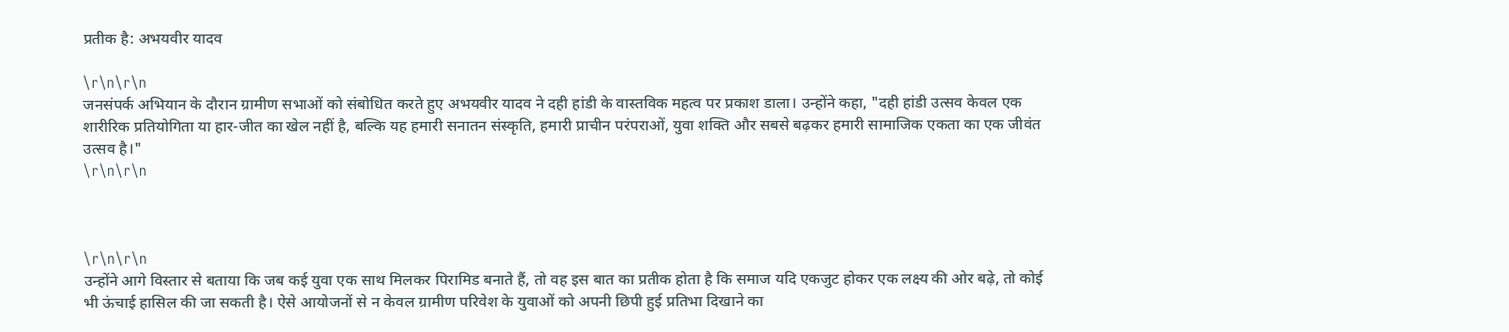प्रतीक है: अभयवीर यादव

\r\n\r\n
जनसंपर्क अभियान के दौरान ग्रामीण सभाओं को संबोधित करते हुए अभयवीर यादव ने दही हांडी के वास्तविक महत्व पर प्रकाश डाला। उन्होंने कहा, "दही हांडी उत्सव केवल एक शारीरिक प्रतियोगिता या हार-जीत का खेल नहीं है, बल्कि यह हमारी सनातन संस्कृति, हमारी प्राचीन परंपराओं, युवा शक्ति और सबसे बढ़कर हमारी सामाजिक एकता का एक जीवंत उत्सव है।"
\r\n\r\n



\r\n\r\n
उन्होंने आगे विस्तार से बताया कि जब कई युवा एक साथ मिलकर पिरामिड बनाते हैं, तो वह इस बात का प्रतीक होता है कि समाज यदि एकजुट होकर एक लक्ष्य की ओर बढ़े, तो कोई भी ऊंचाई हासिल की जा सकती है। ऐसे आयोजनों से न केवल ग्रामीण परिवेश के युवाओं को अपनी छिपी हुई प्रतिभा दिखाने का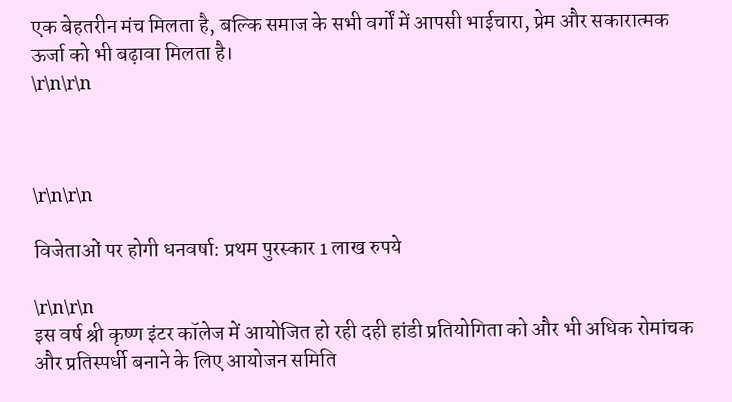एक बेहतरीन मंच मिलता है, बल्कि समाज के सभी वर्गों में आपसी भाईचारा, प्रेम और सकारात्मक ऊर्जा को भी बढ़ावा मिलता है।
\r\n\r\n



\r\n\r\n

विजेताओं पर होगी धनवर्षा: प्रथम पुरस्कार 1 लाख रुपये

\r\n\r\n
इस वर्ष श्री कृष्ण इंटर कॉलेज में आयोजित हो रही दही हांडी प्रतियोगिता को और भी अधिक रोमांचक और प्रतिस्पर्धी बनाने के लिए आयोजन समिति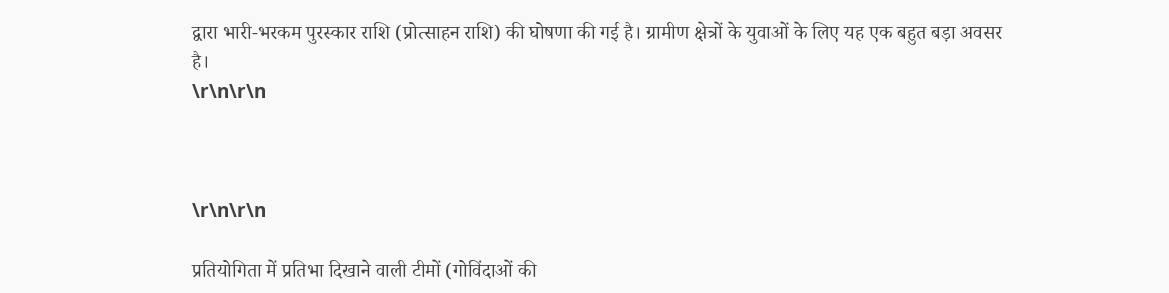द्वारा भारी-भरकम पुरस्कार राशि (प्रोत्साहन राशि) की घोषणा की गई है। ग्रामीण क्षेत्रों के युवाओं के लिए यह एक बहुत बड़ा अवसर है।
\r\n\r\n



\r\n\r\n

प्रतियोगिता में प्रतिभा दिखाने वाली टीमों (गोविंदाओं की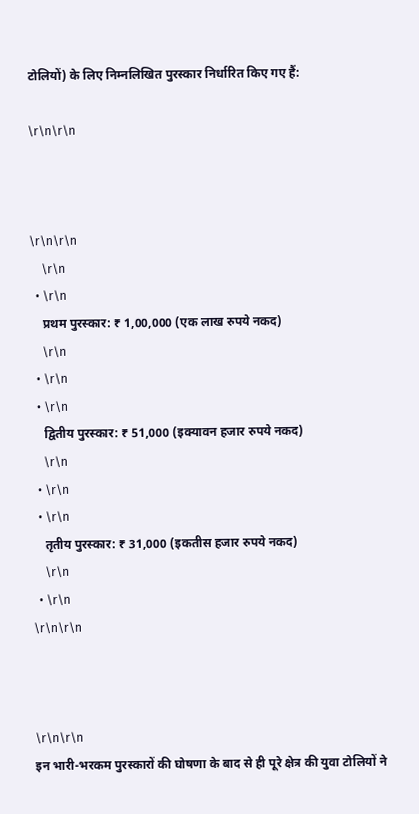टोलियों) के लिए निम्नलिखित पुरस्कार निर्धारित किए गए हैं:

\r\n\r\n



\r\n\r\n
    \r\n
  • \r\n
    प्रथम पुरस्कार: ₹ 1,00,000 (एक लाख रुपये नकद)
    \r\n
  • \r\n
  • \r\n
    द्वितीय पुरस्कार: ₹ 51,000 (इक्यावन हजार रुपये नकद)
    \r\n
  • \r\n
  • \r\n
    तृतीय पुरस्कार: ₹ 31,000 (इकतीस हजार रुपये नकद)
    \r\n
  • \r\n
\r\n\r\n



\r\n\r\n
इन भारी-भरकम पुरस्कारों की घोषणा के बाद से ही पूरे क्षेत्र की युवा टोलियों ने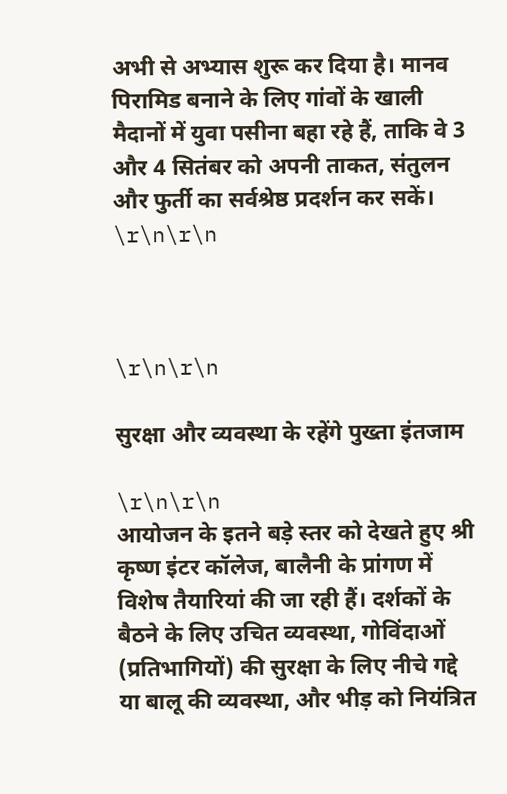अभी से अभ्यास शुरू कर दिया है। मानव पिरामिड बनाने के लिए गांवों के खाली मैदानों में युवा पसीना बहा रहे हैं, ताकि वे 3 और 4 सितंबर को अपनी ताकत, संतुलन और फुर्ती का सर्वश्रेष्ठ प्रदर्शन कर सकें।
\r\n\r\n



\r\n\r\n

सुरक्षा और व्यवस्था के रहेंगे पुख्ता इंतजाम

\r\n\r\n
आयोजन के इतने बड़े स्तर को देखते हुए श्री कृष्ण इंटर कॉलेज, बालैनी के प्रांगण में विशेष तैयारियां की जा रही हैं। दर्शकों के बैठने के लिए उचित व्यवस्था, गोविंदाओं (प्रतिभागियों) की सुरक्षा के लिए नीचे गद्दे या बालू की व्यवस्था, और भीड़ को नियंत्रित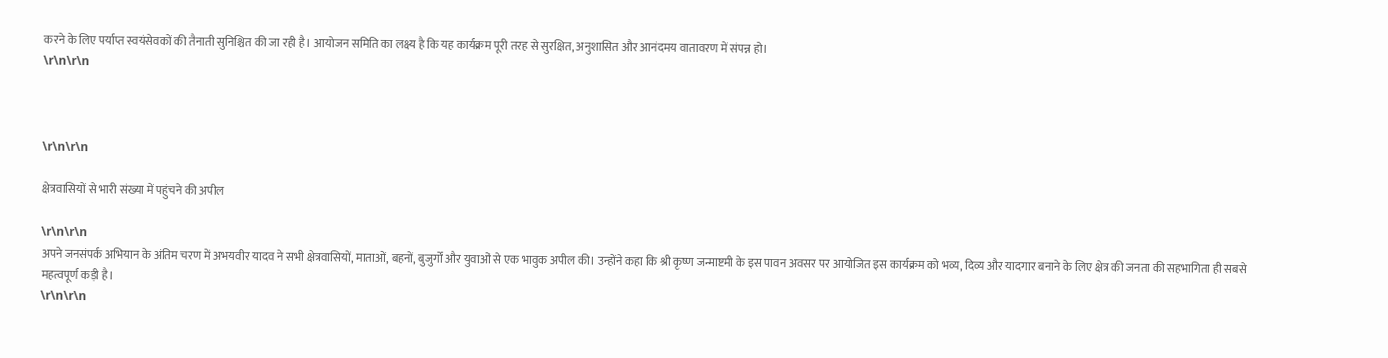करने के लिए पर्याप्त स्वयंसेवकों की तैनाती सुनिश्चित की जा रही है। आयोजन समिति का लक्ष्य है कि यह कार्यक्रम पूरी तरह से सुरक्षित, अनुशासित और आनंदमय वातावरण में संपन्न हो।
\r\n\r\n



\r\n\r\n

क्षेत्रवासियों से भारी संख्या में पहुंचने की अपील

\r\n\r\n
अपने जनसंपर्क अभियान के अंतिम चरण में अभयवीर यादव ने सभी क्षेत्रवासियों, माताओं, बहनों, बुजुर्गों और युवाओं से एक भावुक अपील की। उन्होंने कहा कि श्री कृष्ण जन्माष्टमी के इस पावन अवसर पर आयोजित इस कार्यक्रम को भव्य, दिव्य और यादगार बनाने के लिए क्षेत्र की जनता की सहभागिता ही सबसे महत्वपूर्ण कड़ी है।
\r\n\r\n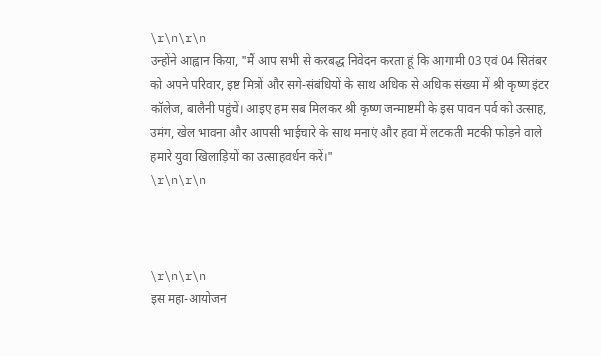\r\n\r\n
उन्होंने आह्वान किया, "मैं आप सभी से करबद्ध निवेदन करता हूं कि आगामी 03 एवं 04 सितंबर को अपने परिवार, इष्ट मित्रों और सगे-संबंधियों के साथ अधिक से अधिक संख्या में श्री कृष्ण इंटर कॉलेज, बालैनी पहुंचें। आइए हम सब मिलकर श्री कृष्ण जन्माष्टमी के इस पावन पर्व को उत्साह, उमंग, खेल भावना और आपसी भाईचारे के साथ मनाएं और हवा में लटकती मटकी फोड़ने वाले हमारे युवा खिलाड़ियों का उत्साहवर्धन करें।"
\r\n\r\n



\r\n\r\n
इस महा-आयोजन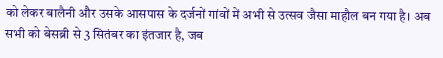को लेकर बालैनी और उसके आसपास के दर्जनों गांवों में अभी से उत्सव जैसा माहौल बन गया है। अब सभी को बेसब्री से 3 सितंबर का इंतजार है, जब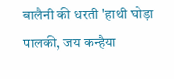बालैनी की धरती 'हाथी घोड़ा पालकी, जय कन्हैया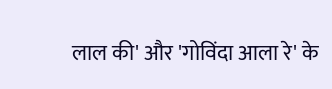लाल की' और 'गोविंदा आला रे' के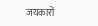जयकारों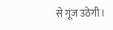से गूंज उठेगी।